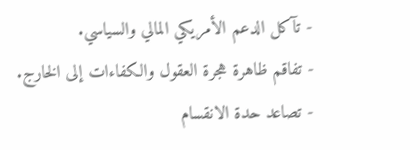- تآكل الدعم الأمريكي المالي والسياسي.
- تفاقم ظاهرة هجرة العقول والكفاءات إلى الخارج.
- تصاعد حدة الانقسام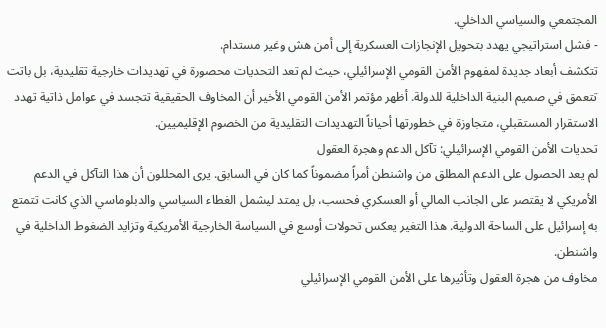المجتمعي والسياسي الداخلي.
- فشل استراتيجي يهدد بتحويل الإنجازات العسكرية إلى أمن هش وغير مستدام.
تتكشف أبعاد جديدة لمفهوم الأمن القومي الإسرائيلي، حيث لم تعد التحديات محصورة في تهديدات خارجية تقليدية، بل باتت تتعمق في صميم البنية الداخلية للدولة. أظهر مؤتمر الأمن القومي الأخير أن المخاوف الحقيقية تتجسد في عوامل ذاتية تهدد الاستقرار المستقبلي، متجاوزة في خطورتها أحياناً التهديدات التقليدية من الخصوم الإقليميين.
تحديات الأمن القومي الإسرائيلي: تآكل الدعم وهجرة العقول
لم يعد الحصول على الدعم المطلق من واشنطن أمراً مضموناً كما كان في السابق. يرى المحللون أن هذا التآكل في الدعم الأمريكي لا يقتصر على الجانب المالي أو العسكري فحسب، بل يمتد ليشمل الغطاء السياسي والدبلوماسي الذي كانت تتمتع به إسرائيل على الساحة الدولية. هذا التغير يعكس تحولات أوسع في السياسة الخارجية الأمريكية وتزايد الضغوط الداخلية في واشنطن.
مخاوف من هجرة العقول وتأثيرها على الأمن القومي الإسرائيلي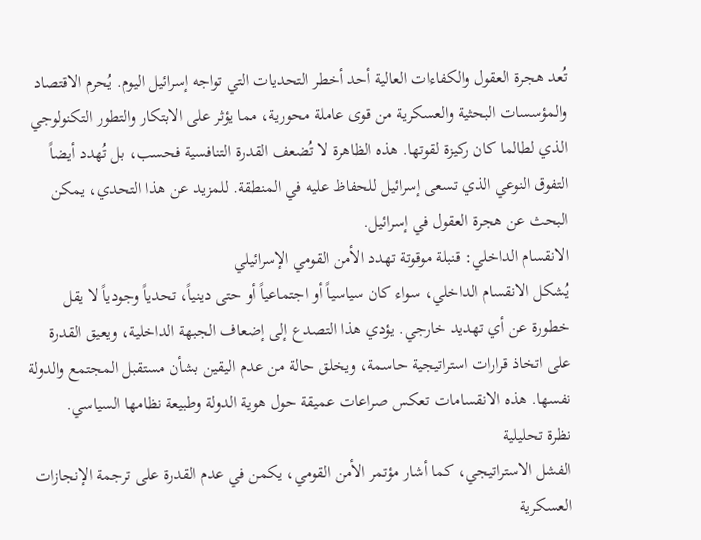تُعد هجرة العقول والكفاءات العالية أحد أخطر التحديات التي تواجه إسرائيل اليوم. يُحرم الاقتصاد والمؤسسات البحثية والعسكرية من قوى عاملة محورية، مما يؤثر على الابتكار والتطور التكنولوجي الذي لطالما كان ركيزة لقوتها. هذه الظاهرة لا تُضعف القدرة التنافسية فحسب، بل تُهدد أيضاً التفوق النوعي الذي تسعى إسرائيل للحفاظ عليه في المنطقة. للمزيد عن هذا التحدي، يمكن البحث عن هجرة العقول في إسرائيل.
الانقسام الداخلي: قنبلة موقوتة تهدد الأمن القومي الإسرائيلي
يُشكل الانقسام الداخلي، سواء كان سياسياً أو اجتماعياً أو حتى دينياً، تحدياً وجودياً لا يقل خطورة عن أي تهديد خارجي. يؤدي هذا التصدع إلى إضعاف الجبهة الداخلية، ويعيق القدرة على اتخاذ قرارات استراتيجية حاسمة، ويخلق حالة من عدم اليقين بشأن مستقبل المجتمع والدولة نفسها. هذه الانقسامات تعكس صراعات عميقة حول هوية الدولة وطبيعة نظامها السياسي.
نظرة تحليلية
الفشل الاستراتيجي، كما أشار مؤتمر الأمن القومي، يكمن في عدم القدرة على ترجمة الإنجازات العسكرية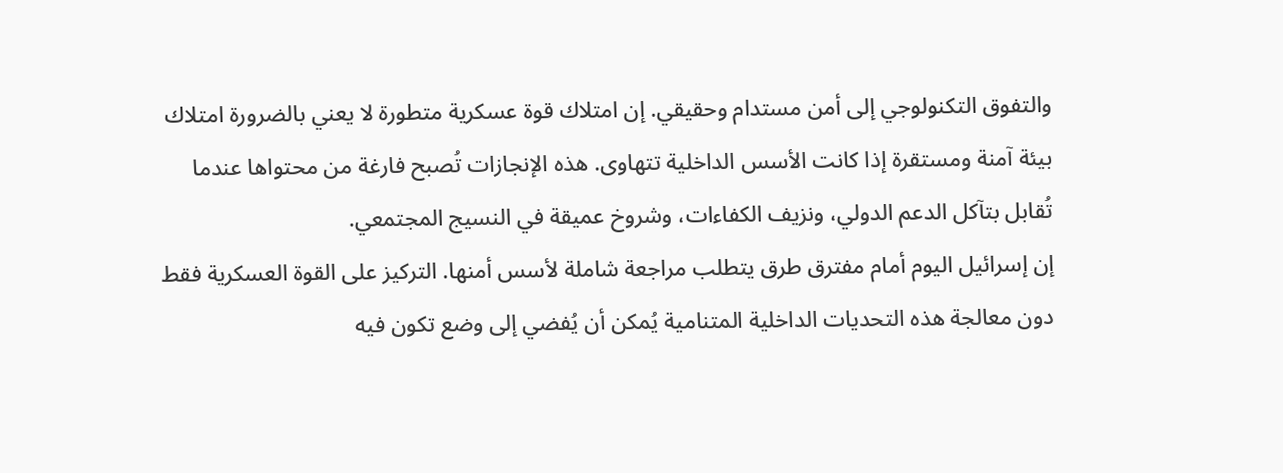والتفوق التكنولوجي إلى أمن مستدام وحقيقي. إن امتلاك قوة عسكرية متطورة لا يعني بالضرورة امتلاك بيئة آمنة ومستقرة إذا كانت الأسس الداخلية تتهاوى. هذه الإنجازات تُصبح فارغة من محتواها عندما تُقابل بتآكل الدعم الدولي، ونزيف الكفاءات، وشروخ عميقة في النسيج المجتمعي.
إن إسرائيل اليوم أمام مفترق طرق يتطلب مراجعة شاملة لأسس أمنها. التركيز على القوة العسكرية فقط دون معالجة هذه التحديات الداخلية المتنامية يُمكن أن يُفضي إلى وضع تكون فيه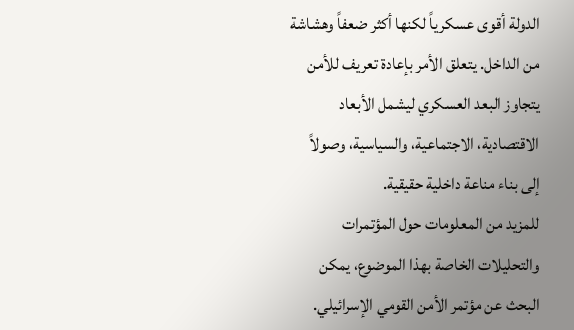الدولة أقوى عسكرياً لكنها أكثر ضعفاً وهشاشة من الداخل. يتعلق الأمر بإعادة تعريف للأمن يتجاوز البعد العسكري ليشمل الأبعاد الاقتصادية، الاجتماعية، والسياسية، وصولاً إلى بناء مناعة داخلية حقيقية.
للمزيد من المعلومات حول المؤتمرات والتحليلات الخاصة بهذا الموضوع، يمكن البحث عن مؤتمر الأمن القومي الإسرائيلي.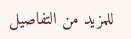للمزيد من التفاصيل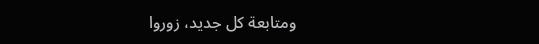ومتابعة كل جديد، زوروا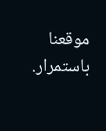موقعنا باستمرار.